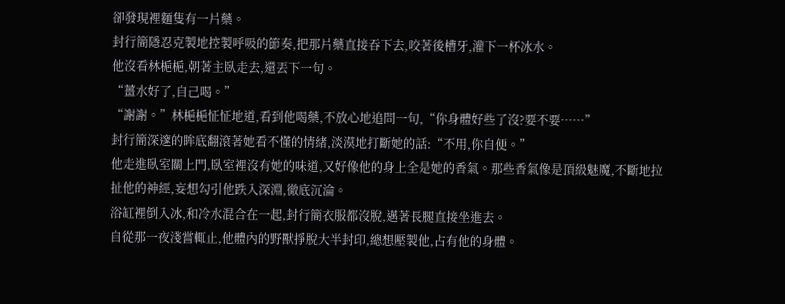卻發現裡麵隻有一片藥。
封行簡隱忍克製地控製呼吸的節奏,把那片藥直接吞下去,咬著後槽牙,灌下一杯冰水。
他沒看林梔梔,朝著主臥走去,還丟下一句。
“薑水好了,自己喝。”
“謝謝。”林梔梔怔怔地道,看到他喝藥,不放心地追問一句,“你身體好些了沒?要不要……”
封行簡深邃的眸底翻滾著她看不懂的情緒,淡漠地打斷她的話:“不用,你自便。”
他走進臥室關上門,臥室裡沒有她的味道,又好像他的身上全是她的香氣。那些香氣像是頂級魅魔,不斷地拉扯他的神經,妄想勾引他跌入深淵,徹底沉淪。
浴缸裡倒入冰,和冷水混合在一起,封行簡衣服都沒脫,邁著長腿直接坐進去。
自從那一夜淺嘗輒止,他體內的野獸掙脫大半封印,總想壓製他,占有他的身體。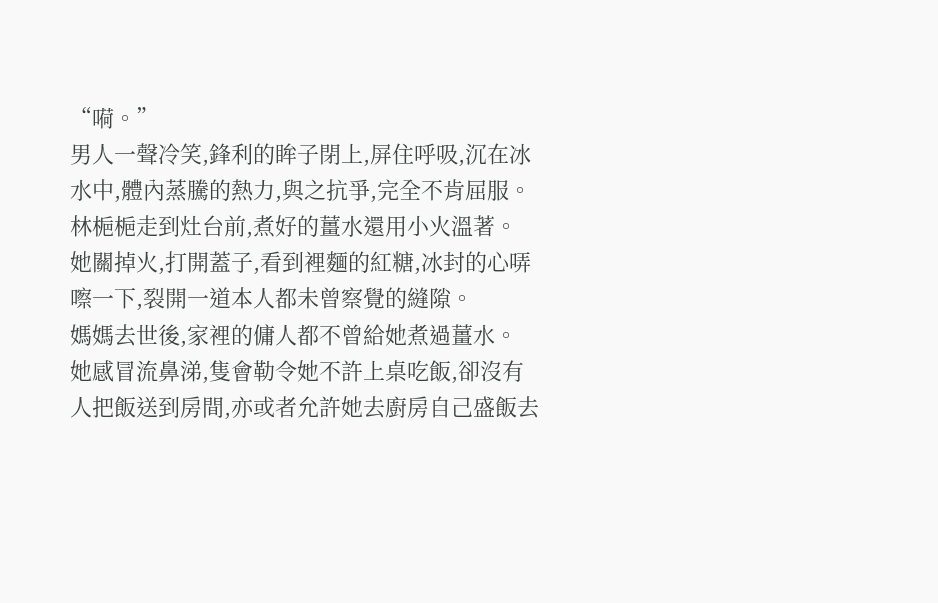“嗬。”
男人一聲冷笑,鋒利的眸子閉上,屏住呼吸,沉在冰水中,體內蒸騰的熱力,與之抗爭,完全不肯屈服。
林梔梔走到灶台前,煮好的薑水還用小火溫著。
她關掉火,打開蓋子,看到裡麵的紅糖,冰封的心哢嚓一下,裂開一道本人都未曾察覺的縫隙。
媽媽去世後,家裡的傭人都不曾給她煮過薑水。
她感冒流鼻涕,隻會勒令她不許上桌吃飯,卻沒有人把飯送到房間,亦或者允許她去廚房自己盛飯去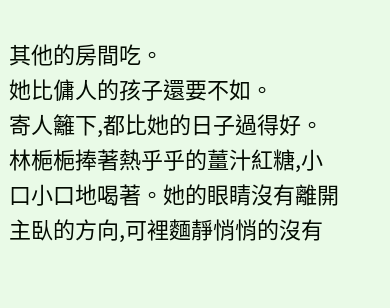其他的房間吃。
她比傭人的孩子還要不如。
寄人籬下,都比她的日子過得好。
林梔梔捧著熱乎乎的薑汁紅糖,小口小口地喝著。她的眼睛沒有離開主臥的方向,可裡麵靜悄悄的沒有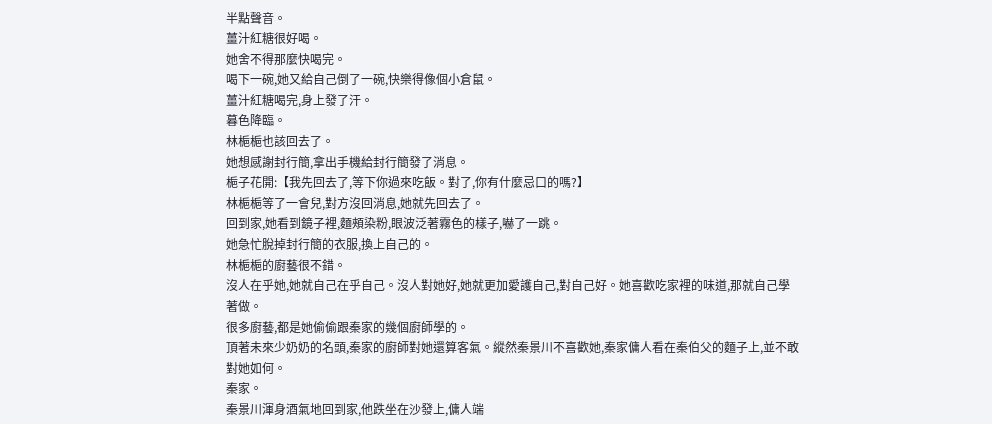半點聲音。
薑汁紅糖很好喝。
她舍不得那麼快喝完。
喝下一碗,她又給自己倒了一碗,快樂得像個小倉鼠。
薑汁紅糖喝完,身上發了汗。
暮色降臨。
林梔梔也該回去了。
她想感謝封行簡,拿出手機給封行簡發了消息。
梔子花開:【我先回去了,等下你過來吃飯。對了,你有什麼忌口的嗎?】
林梔梔等了一會兒,對方沒回消息,她就先回去了。
回到家,她看到鏡子裡,麵頰染粉,眼波泛著霧色的樣子,嚇了一跳。
她急忙脫掉封行簡的衣服,換上自己的。
林梔梔的廚藝很不錯。
沒人在乎她,她就自己在乎自己。沒人對她好,她就更加愛護自己,對自己好。她喜歡吃家裡的味道,那就自己學著做。
很多廚藝,都是她偷偷跟秦家的幾個廚師學的。
頂著未來少奶奶的名頭,秦家的廚師對她還算客氣。縱然秦景川不喜歡她,秦家傭人看在秦伯父的麵子上,並不敢對她如何。
秦家。
秦景川渾身酒氣地回到家,他跌坐在沙發上,傭人端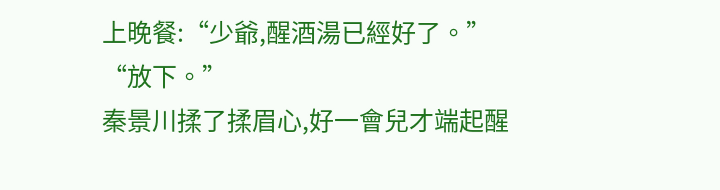上晚餐:“少爺,醒酒湯已經好了。”
“放下。”
秦景川揉了揉眉心,好一會兒才端起醒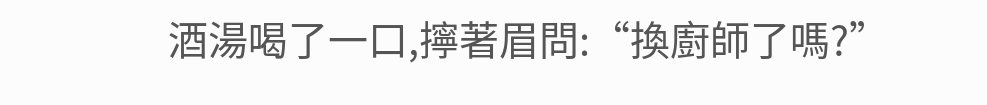酒湯喝了一口,擰著眉問:“換廚師了嗎?”